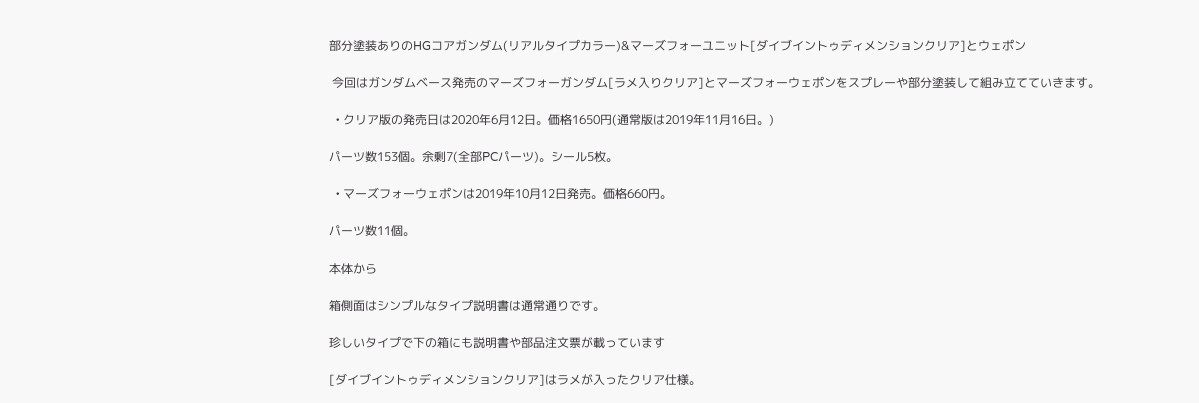部分塗装ありのHGコアガンダム(リアルタイプカラー)&マーズフォーユニット[ダイブイントゥディメンションクリア]とウェポン

 今回はガンダムベース発売のマーズフォーガンダム[ラメ入りクリア]とマーズフォーウェポンをスプレーや部分塗装して組み立てていきます。

  • クリア版の発売日は2020年6月12日。価格1650円(通常版は2019年11月16日。)

パーツ数153個。余剰7(全部PCパーツ)。シール5枚。

  • マーズフォーウェポンは2019年10月12日発売。価格660円。

パーツ数11個。

本体から

箱側面はシンプルなタイプ説明書は通常通りです。

珍しいタイプで下の箱にも説明書や部品注文票が載っています

[ダイブイントゥディメンションクリア]はラメが入ったクリア仕様。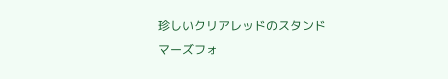珍しいクリアレッドのスタンド
マーズフォ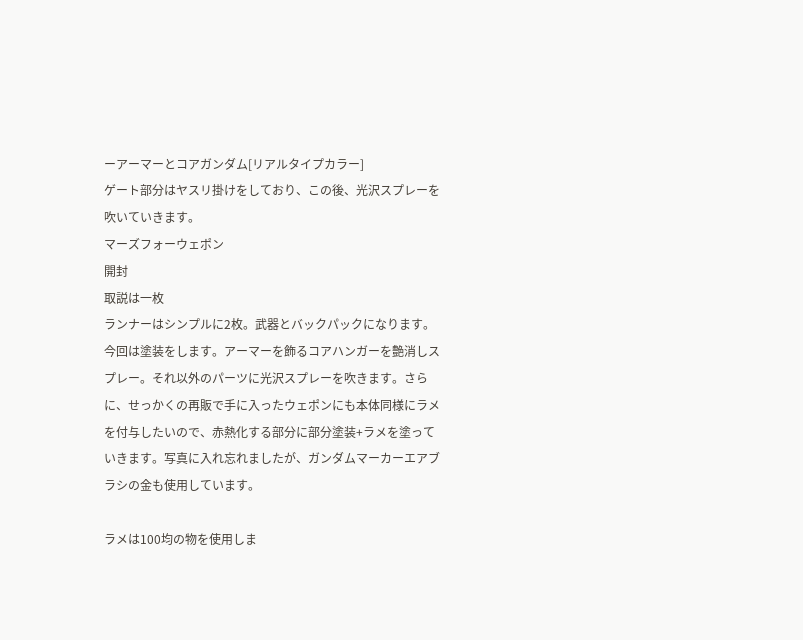ーアーマーとコアガンダム[リアルタイプカラー]
ゲート部分はヤスリ掛けをしており、この後、光沢スプレーを吹いていきます。
マーズフォーウェポン
開封
取説は一枚
ランナーはシンプルに2枚。武器とバックパックになります。
今回は塗装をします。アーマーを飾るコアハンガーを艶消しスプレー。それ以外のパーツに光沢スプレーを吹きます。さらに、せっかくの再販で手に入ったウェポンにも本体同様にラメを付与したいので、赤熱化する部分に部分塗装+ラメを塗っていきます。写真に入れ忘れましたが、ガンダムマーカーエアブラシの金も使用しています。

ラメは100均の物を使用しま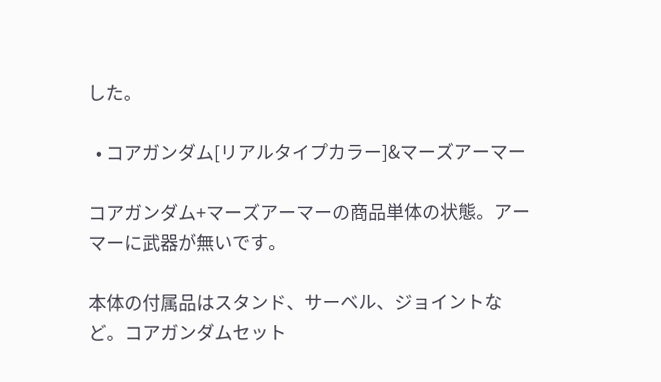した。

  • コアガンダム[リアルタイプカラー]&マーズアーマー

コアガンダム+マーズアーマーの商品単体の状態。アーマーに武器が無いです。

本体の付属品はスタンド、サーベル、ジョイントなど。コアガンダムセット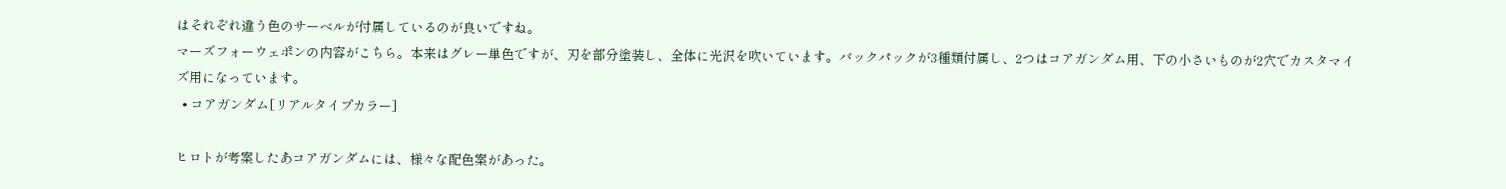はそれぞれ違う色のサーベルが付属しているのが良いですね。
マーズフォーウェポンの内容がこちら。本来はグレー単色ですが、刃を部分塗装し、全体に光沢を吹いています。バックパックが3種類付属し、2つはコアガンダム用、下の小さいものが2穴でカスタマイズ用になっています。
  • コアガンダム[リアルタイプカラー]

ヒロトが考案したあコアガンダムには、様々な配色案があった。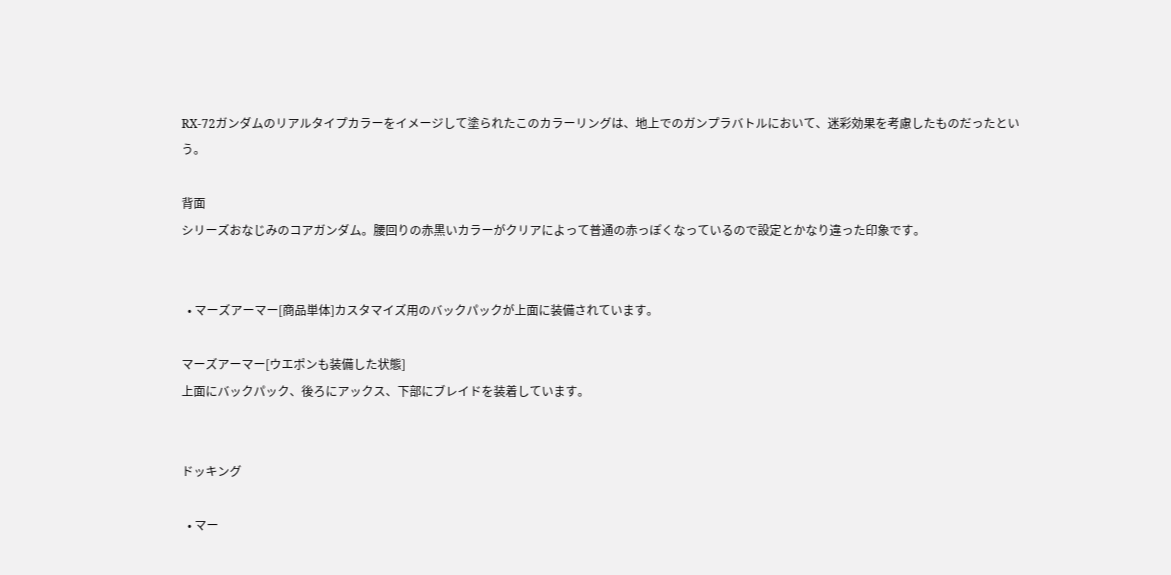RX-72ガンダムのリアルタイプカラーをイメージして塗られたこのカラーリングは、地上でのガンプラバトルにおいて、迷彩効果を考慮したものだったという。

背面
シリーズおなじみのコアガンダム。腰回りの赤黒いカラーがクリアによって普通の赤っぽくなっているので設定とかなり違った印象です。


  • マーズアーマー[商品単体]カスタマイズ用のバックパックが上面に装備されています。

マーズアーマー[ウエポンも装備した状態]
上面にバックパック、後ろにアックス、下部にブレイドを装着しています。


ドッキング

  • マー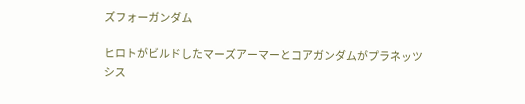ズフォーガンダム

ヒロトがビルドしたマーズアーマーとコアガンダムがプラネッツシス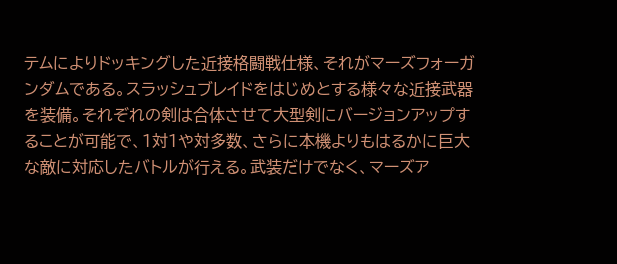テムによりドッキングした近接格闘戦仕様、それがマーズフォーガンダムである。スラッシュブレイドをはじめとする様々な近接武器を装備。それぞれの剣は合体させて大型剣にバージョンアップすることが可能で、1対1や対多数、さらに本機よりもはるかに巨大な敵に対応したバトルが行える。武装だけでなく、マーズア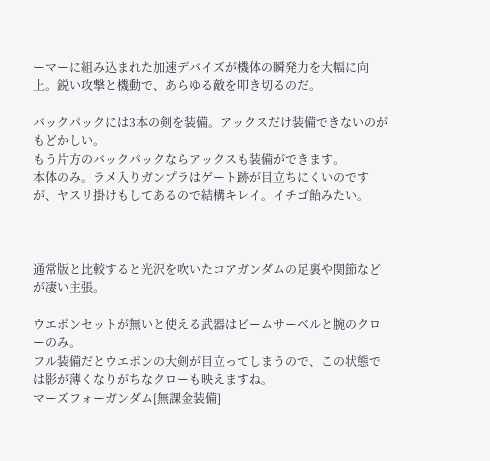ーマーに組み込まれた加速デバイズが機体の瞬発力を大幅に向上。鋭い攻撃と機動で、あらゆる敵を叩き切るのだ。

バックパックには3本の剣を装備。アックスだけ装備できないのがもどかしい。
もう片方のバックパックならアックスも装備ができます。
本体のみ。ラメ入りガンプラはゲート跡が目立ちにくいのですが、ヤスリ掛けもしてあるので結構キレイ。イチゴ飴みたい。



通常版と比較すると光沢を吹いたコアガンダムの足裏や関節などが凄い主張。

ウエポンセットが無いと使える武器はビームサーベルと腕のクローのみ。
フル装備だとウエポンの大剣が目立ってしまうので、この状態では影が薄くなりがちなクローも映えますね。
マーズフォーガンダム[無課金装備]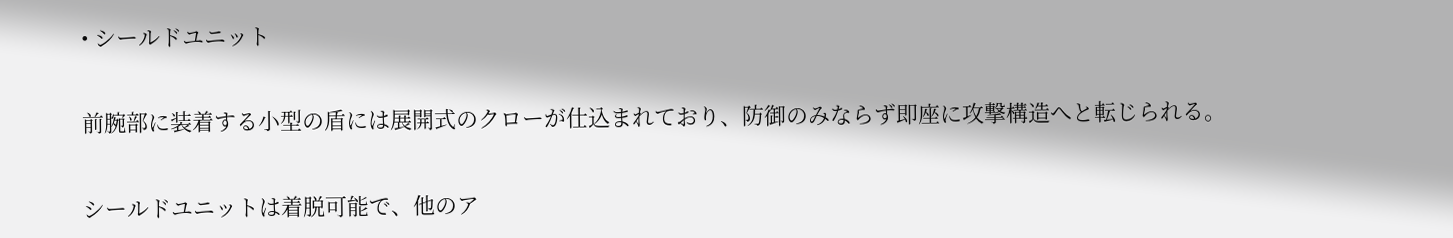• シールドユニット

前腕部に装着する小型の盾には展開式のクローが仕込まれており、防御のみならず即座に攻撃構造へと転じられる。

シールドユニットは着脱可能で、他のア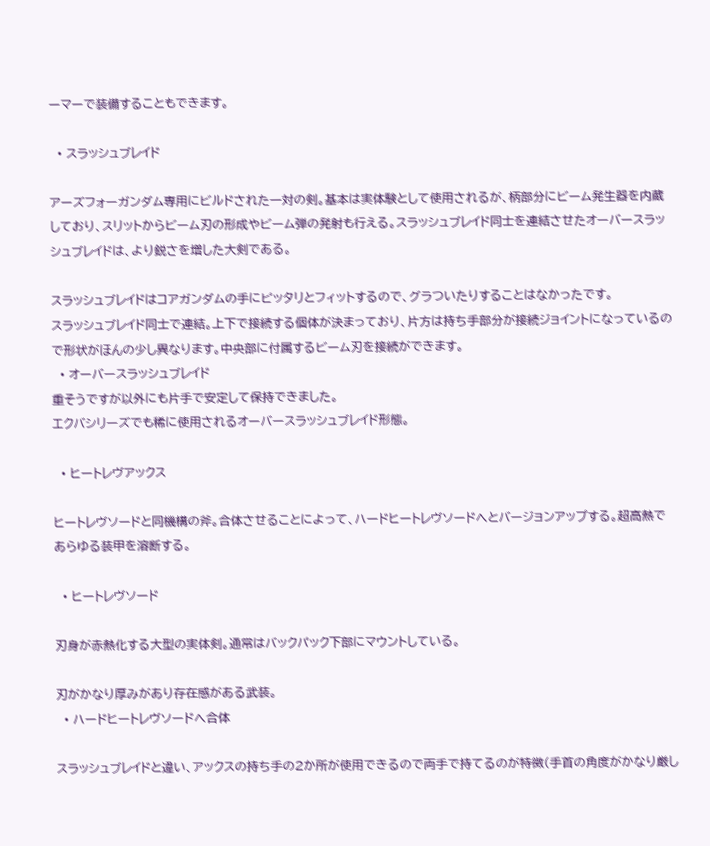ーマーで装備することもできます。

  • スラッシュブレイド

アーズフォーガンダム専用にビルドされた一対の剣。基本は実体験として使用されるが、柄部分にビーム発生器を内蔵しており、スリットからビーム刃の形成やビーム弾の発射も行える。スラッシュブレイド同士を連結させたオーバースラッシュブレイドは、より鋭さを増した大剣である。

スラッシュブレイドはコアガンダムの手にピッタリとフィットするので、グラついたりすることはなかったです。
スラッシュブレイド同士で連結。上下で接続する個体が決まっており、片方は持ち手部分が接続ジョイントになっているので形状がほんの少し異なります。中央部に付属するビーム刃を接続ができます。
  • オーバースラッシュブレイド
重そうですが以外にも片手で安定して保持できました。
エクバシリーズでも稀に使用されるオーバースラッシュブレイド形態。

  • ヒートレヴアックス

ヒートレヴソードと同機構の斧。合体させることによって、ハードヒートレヴソードへとバージョンアップする。超高熱であらゆる装甲を溶断する。

  • ヒートレヴソード

刃身が赤熱化する大型の実体剣。通常はバックパック下部にマウントしている。

刃がかなり厚みがあり存在感がある武装。
  • ハードヒートレヴソードへ合体

スラッシュブレイドと違い、アックスの持ち手の2か所が使用できるので両手で持てるのが特徴(手首の角度がかなり厳し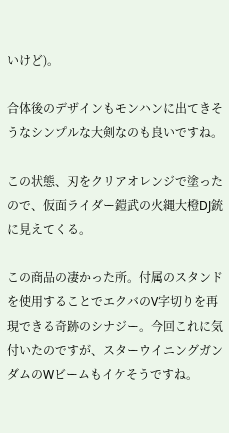いけど)。

合体後のデザインもモンハンに出てきそうなシンプルな大剣なのも良いですね。

この状態、刃をクリアオレンジで塗ったので、仮面ライダー鎧武の火縄大橙DJ銃に見えてくる。

この商品の凄かった所。付属のスタンドを使用することでエクバのV字切りを再現できる奇跡のシナジー。今回これに気付いたのですが、スターウイニングガンダムのWビームもイケそうですね。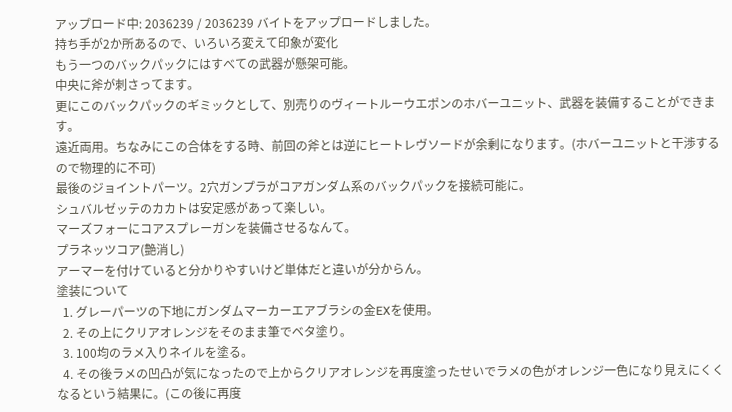アップロード中: 2036239 / 2036239 バイトをアップロードしました。
持ち手が2か所あるので、いろいろ変えて印象が変化
もう一つのバックパックにはすべての武器が懸架可能。
中央に斧が刺さってます。
更にこのバックパックのギミックとして、別売りのヴィートルーウエポンのホバーユニット、武器を装備することができます。
遠近両用。ちなみにこの合体をする時、前回の斧とは逆にヒートレヴソードが余剰になります。(ホバーユニットと干渉するので物理的に不可)
最後のジョイントパーツ。2穴ガンプラがコアガンダム系のバックパックを接続可能に。
シュバルゼッテのカカトは安定感があって楽しい。
マーズフォーにコアスプレーガンを装備させるなんて。
プラネッツコア(艶消し)
アーマーを付けていると分かりやすいけど単体だと違いが分からん。
塗装について
  1. グレーパーツの下地にガンダムマーカーエアブラシの金EXを使用。
  2. その上にクリアオレンジをそのまま筆でベタ塗り。
  3. 100均のラメ入りネイルを塗る。
  4. その後ラメの凹凸が気になったので上からクリアオレンジを再度塗ったせいでラメの色がオレンジ一色になり見えにくくなるという結果に。(この後に再度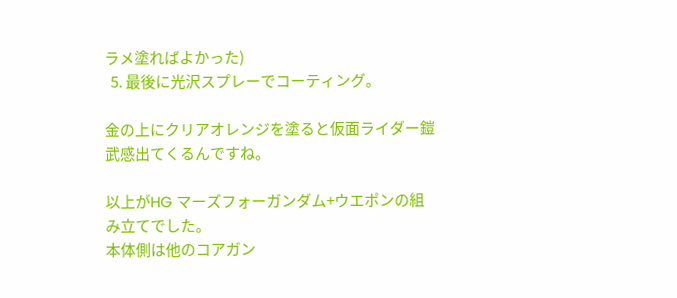ラメ塗ればよかった)
  5. 最後に光沢スプレーでコーティング。

金の上にクリアオレンジを塗ると仮面ライダー鎧武感出てくるんですね。

以上がHG マーズフォーガンダム+ウエポンの組み立てでした。
本体側は他のコアガン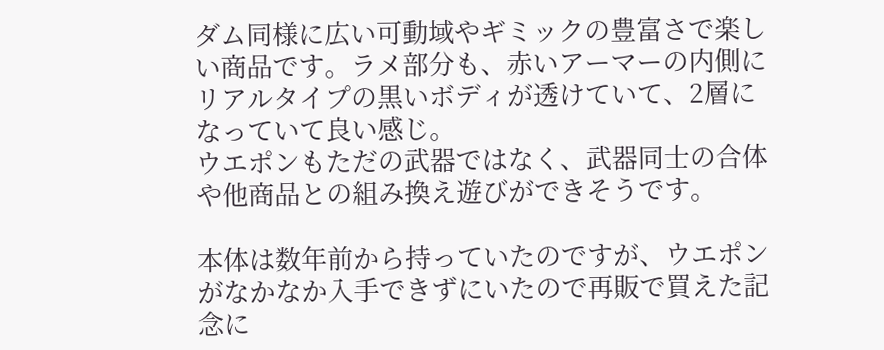ダム同様に広い可動域やギミックの豊富さで楽しい商品です。ラメ部分も、赤いアーマーの内側にリアルタイプの黒いボディが透けていて、2層になっていて良い感じ。
ウエポンもただの武器ではなく、武器同士の合体や他商品との組み換え遊びができそうです。

本体は数年前から持っていたのですが、ウエポンがなかなか入手できずにいたので再販で買えた記念に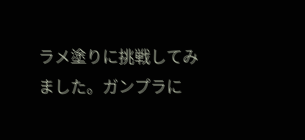ラメ塗りに挑戦してみました。ガンプラに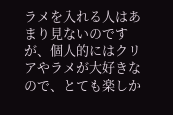ラメを入れる人はあまり見ないのですが、個人的にはクリアやラメが大好きなので、とても楽しか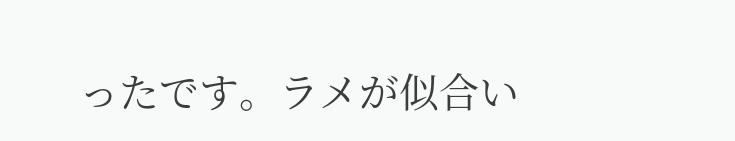ったです。ラメが似合い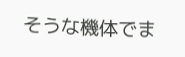そうな機体でま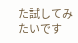た試してみたいです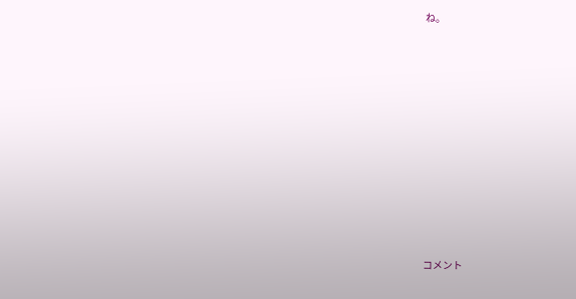ね。












コメント